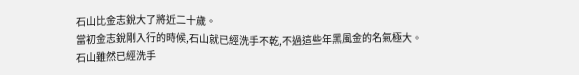石山比金志銳大了將近二十歲。
當初金志銳剛入行的時候,石山就已經洗手不乾,不過這些年黑風金的名氣極大。
石山雖然已經洗手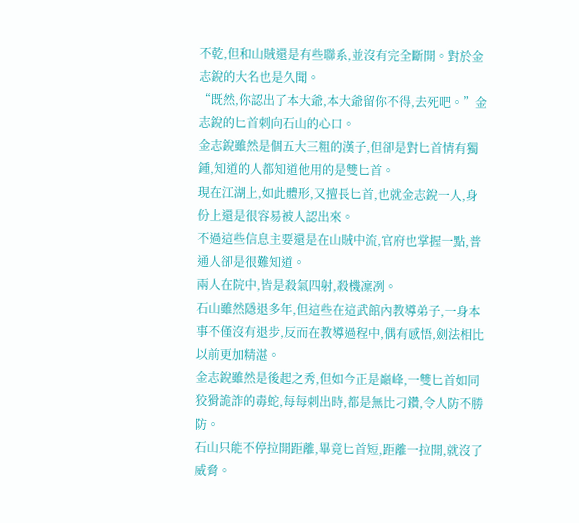不乾,但和山賊還是有些聯系,並沒有完全斷開。對於金志銳的大名也是久聞。
“既然,你認出了本大爺,本大爺留你不得,去死吧。”金志銳的匕首刺向石山的心口。
金志銳雖然是個五大三粗的漢子,但卻是對匕首情有獨鍾,知道的人都知道他用的是雙匕首。
現在江湖上,如此體形,又擅長匕首,也就金志銳一人,身份上還是很容易被人認出來。
不過這些信息主要還是在山賊中流,官府也掌握一點,普通人卻是很難知道。
兩人在院中,皆是殺氣四射,殺機凜冽。
石山雖然隱退多年,但這些在這武館內教導弟子,一身本事不僅沒有退步,反而在教導過程中,偶有感悟,劍法相比以前更加精湛。
金志銳雖然是後起之秀,但如今正是巔峰,一雙匕首如同狡猾詭詐的毒蛇,每每刺出時,都是無比刁鑽,令人防不勝防。
石山只能不停拉開距離,畢竟匕首短,距離一拉開,就沒了威脅。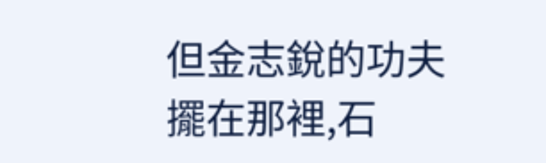但金志銳的功夫擺在那裡,石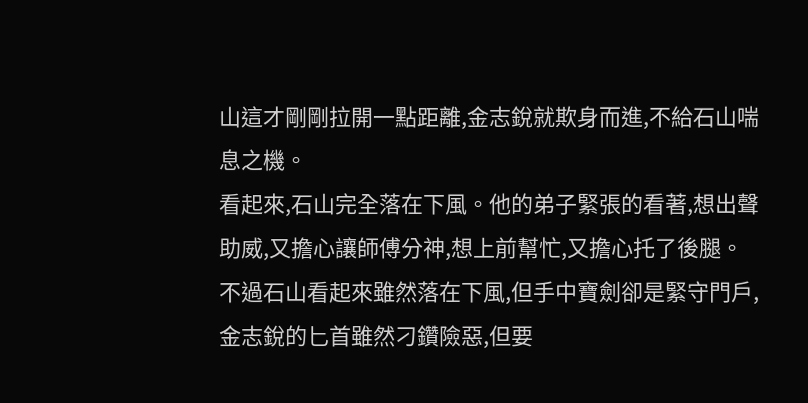山這才剛剛拉開一點距離,金志銳就欺身而進,不給石山喘息之機。
看起來,石山完全落在下風。他的弟子緊張的看著,想出聲助威,又擔心讓師傅分神,想上前幫忙,又擔心托了後腿。
不過石山看起來雖然落在下風,但手中寶劍卻是緊守門戶,金志銳的匕首雖然刁鑽險惡,但要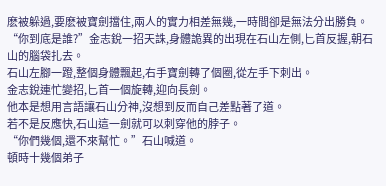麽被躲過,要麽被寶劍擋住,兩人的實力相差無幾,一時間卻是無法分出勝負。
“你到底是誰?”金志銳一招天誅,身體詭異的出現在石山左側,匕首反握,朝石山的腦袋扎去。
石山左腳一蹬,整個身體飄起,右手寶劍轉了個圈,從左手下刺出。
金志銳連忙變招,匕首一個旋轉,迎向長劍。
他本是想用言語讓石山分神,沒想到反而自己差點著了道。
若不是反應快,石山這一劍就可以刺穿他的脖子。
“你們幾個,還不來幫忙。”石山喊道。
頓時十幾個弟子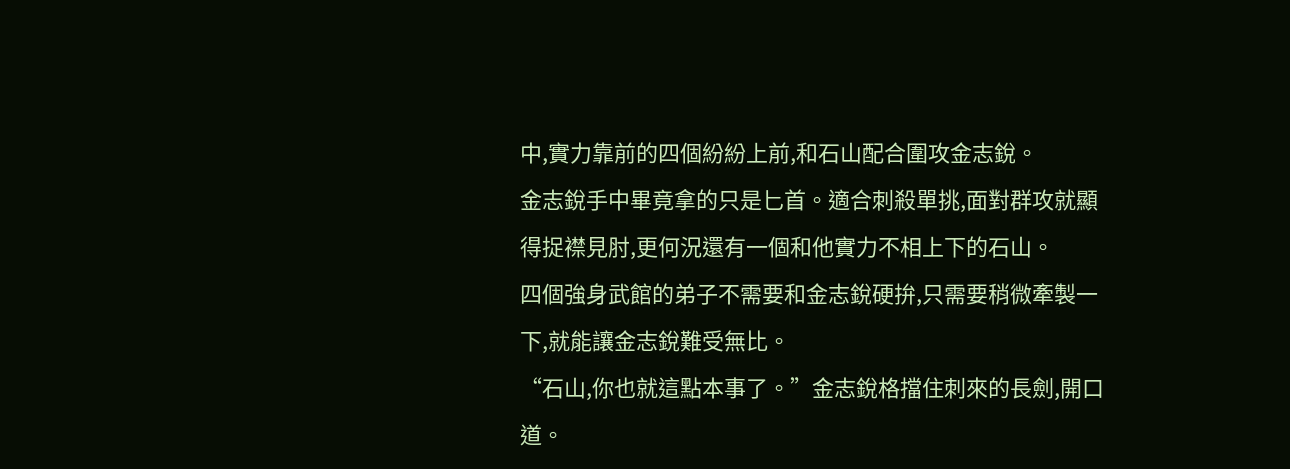中,實力靠前的四個紛紛上前,和石山配合圍攻金志銳。
金志銳手中畢竟拿的只是匕首。適合刺殺單挑,面對群攻就顯得捉襟見肘,更何況還有一個和他實力不相上下的石山。
四個強身武館的弟子不需要和金志銳硬拚,只需要稍微牽製一下,就能讓金志銳難受無比。
“石山,你也就這點本事了。”金志銳格擋住刺來的長劍,開口道。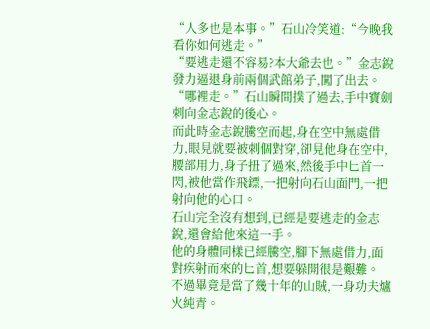“人多也是本事。”石山冷笑道:“今晚我看你如何逃走。”
“要逃走還不容易?本大爺去也。”金志銳發力逼退身前兩個武館弟子,闖了出去。
“哪裡走。”石山瞬間撲了過去,手中寶劍刺向金志銳的後心。
而此時金志銳騰空而起,身在空中無處借力,眼見就要被刺個對穿,卻見他身在空中,腰部用力,身子扭了過來,然後手中匕首一閃,被他當作飛鏢,一把射向石山面門,一把射向他的心口。
石山完全沒有想到,已經是要逃走的金志銳,還會給他來這一手。
他的身體同樣已經騰空,腳下無處借力,面對疾射而來的匕首,想要躲開很是艱難。
不過畢竟是當了幾十年的山賊,一身功夫爐火純青。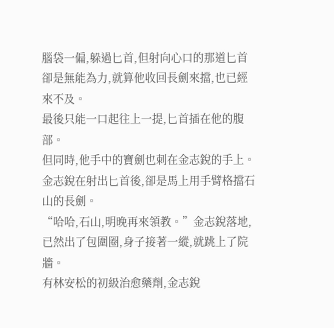腦袋一偏,躲過匕首,但射向心口的那道匕首卻是無能為力,就算他收回長劍來擋,也已經來不及。
最後只能一口起往上一提,匕首插在他的腹部。
但同時,他手中的寶劍也刺在金志銳的手上。
金志銳在射出匕首後,卻是馬上用手臂格擋石山的長劍。
“哈哈,石山,明晚再來領教。”金志銳落地,已然出了包圍圈,身子接著一縱,就跳上了院牆。
有林安松的初級治愈藥劑,金志銳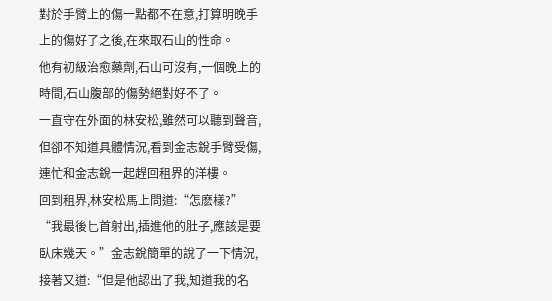對於手臂上的傷一點都不在意,打算明晚手上的傷好了之後,在來取石山的性命。
他有初級治愈藥劑,石山可沒有,一個晚上的時間,石山腹部的傷勢絕對好不了。
一直守在外面的林安松,雖然可以聽到聲音,但卻不知道具體情況,看到金志銳手臂受傷,連忙和金志銳一起趕回租界的洋樓。
回到租界,林安松馬上問道:“怎麽樣?”
“我最後匕首射出,插進他的肚子,應該是要臥床幾天。”金志銳簡單的說了一下情況,接著又道:“但是他認出了我,知道我的名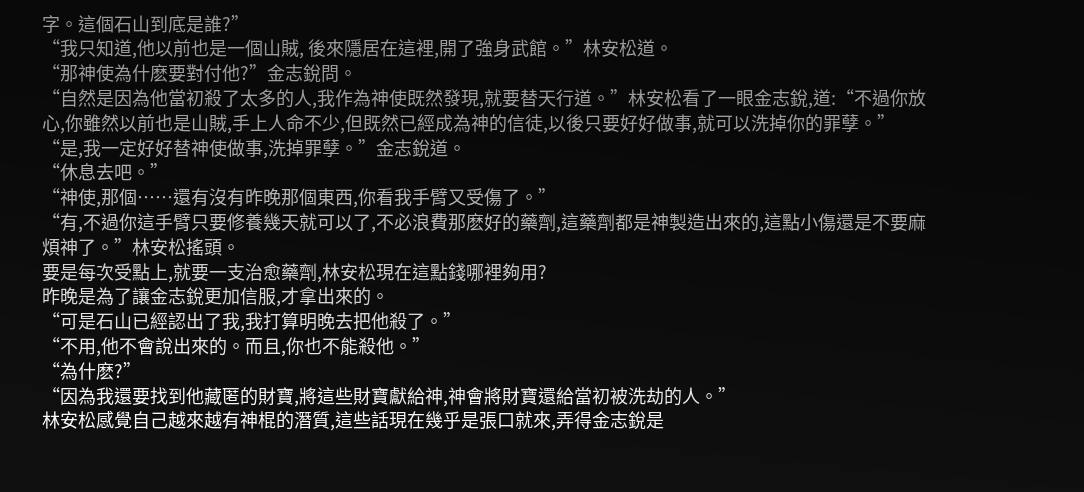字。這個石山到底是誰?”
“我只知道,他以前也是一個山賊, 後來隱居在這裡,開了強身武館。”林安松道。
“那神使為什麽要對付他?”金志銳問。
“自然是因為他當初殺了太多的人,我作為神使既然發現,就要替天行道。”林安松看了一眼金志銳,道:“不過你放心,你雖然以前也是山賊,手上人命不少,但既然已經成為神的信徒,以後只要好好做事,就可以洗掉你的罪孽。”
“是,我一定好好替神使做事,洗掉罪孽。”金志銳道。
“休息去吧。”
“神使,那個……還有沒有昨晚那個東西,你看我手臂又受傷了。”
“有,不過你這手臂只要修養幾天就可以了,不必浪費那麽好的藥劑,這藥劑都是神製造出來的,這點小傷還是不要麻煩神了。”林安松搖頭。
要是每次受點上,就要一支治愈藥劑,林安松現在這點錢哪裡夠用?
昨晚是為了讓金志銳更加信服,才拿出來的。
“可是石山已經認出了我,我打算明晚去把他殺了。”
“不用,他不會說出來的。而且,你也不能殺他。”
“為什麽?”
“因為我還要找到他藏匿的財寶,將這些財寶獻給神,神會將財寶還給當初被洗劫的人。”
林安松感覺自己越來越有神棍的潛質,這些話現在幾乎是張口就來,弄得金志銳是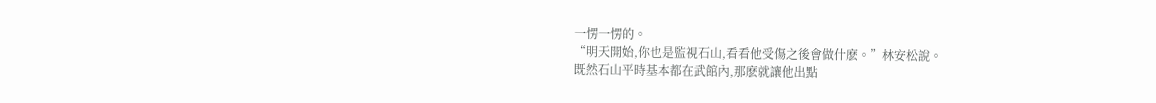一愣一愣的。
“明天開始,你也是監視石山,看看他受傷之後會做什麽。”林安松說。
既然石山平時基本都在武館內,那麽就讓他出點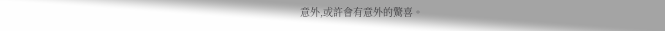意外,或許會有意外的驚喜。